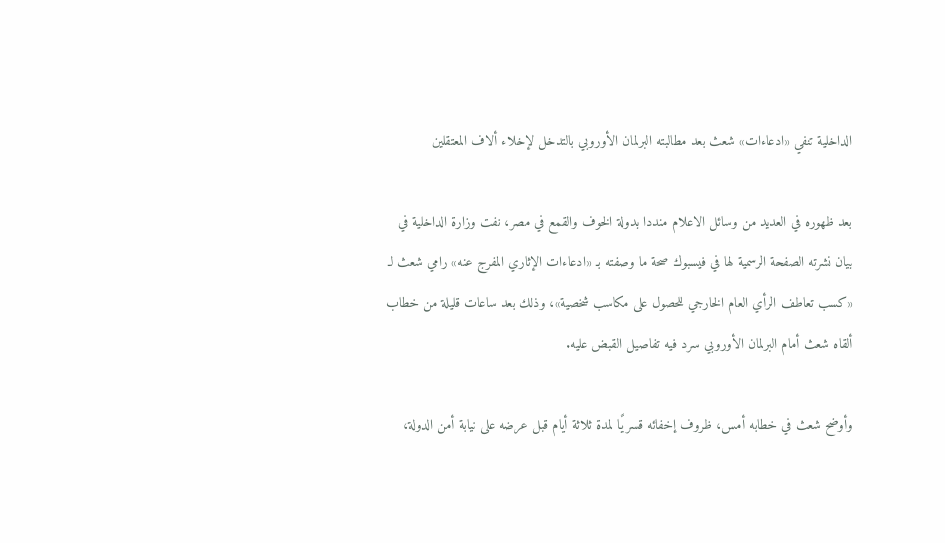الداخلية تنفي «ادعاءات» شعث بعد مطالبته البرلمان الأوروبي بالتدخل لإخلاء ألاف المعتقلين

بعد ظهوره في العديد من وسائل الاعلام منددا بدولة الخوف والقمع في مصر، نفت وزارة الداخلية في بيان نشرته الصفحة الرسمية لها في فيسبوك صحة ما وصفته بـ «ادعاءات الإثاري المفرج عنه» رامي شعث لـ «كسب تعاطف الرأي العام الخارجي للحصول على مكاسب شخصية»، وذلك بعد ساعات قليلة من خطاب ألقاه شعث أمام البرلمان الأوروبي سرد فيه تفاصيل القبض عليه.

وأوضح شعث في خطابه أمس، ظروف إخفائه قسريًا لمدة ثلاثة أيام قبل عرضه على نيابة أمن الدولة،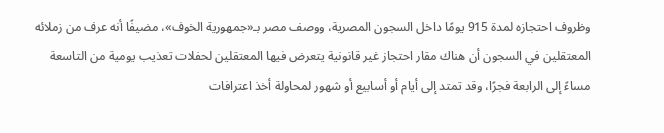وظروف احتجازه لمدة 915 يومًا داخل السجون المصرية، ووصف مصر بـ«جمهورية الخوف»، مضيفًا أنه عرف من زملائه المعتقلين في السجون أن هناك مقار احتجاز غير قانونية يتعرض فيها المعتقلين لحفلات تعذيب يومية من التاسعة مساءً إلى الرابعة فجرًا، وقد تمتد إلى أيام أو أسابيع أو شهور لمحاولة أخذ اعترافات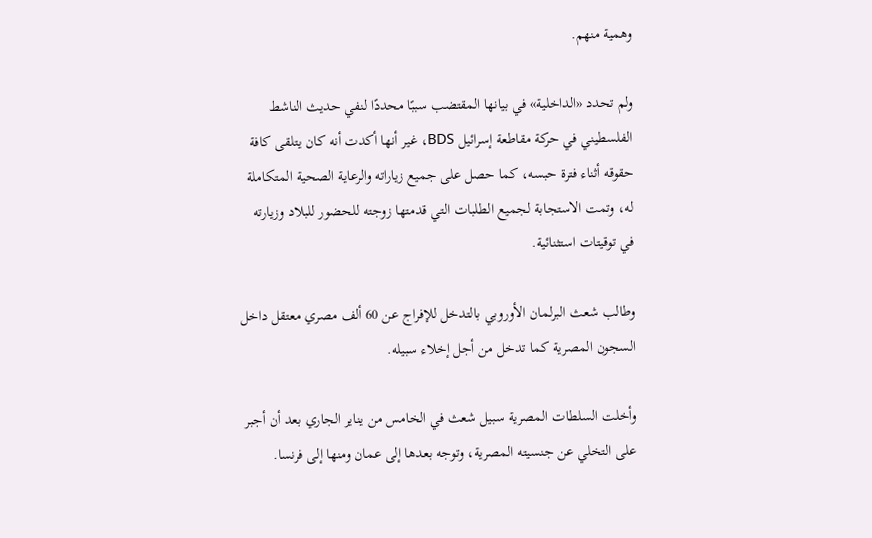وهمية منهم.

ولم تحدد «الداخلية» في بيانها المقتضب سببًا محددًا لنفي حديث الناشط الفلسطيني في حركة مقاطعة إسرائيل BDS، غير أنها أكدت أنه كان يتلقى كافة حقوقه أثناء فترة حبسه، كما حصل على جميع زياراته والرعاية الصحية المتكاملة له، وتمت الاستجابة لجميع الطلبات التي قدمتها زوجته للحضور للبلاد وزيارته في توقيتات استثنائية.

وطالب شعث البرلمان الأوروبي بالتدخل للإفراج عن 60 ألف مصري معتقل داخل السجون المصرية كما تدخل من أجل إخلاء سبيله.

وأخلت السلطات المصرية سبيل شعث في الخامس من يناير الجاري بعد أن أجبر على التخلي عن جنسيته المصرية، وتوجه بعدها إلى عمان ومنها إلى فرنسا.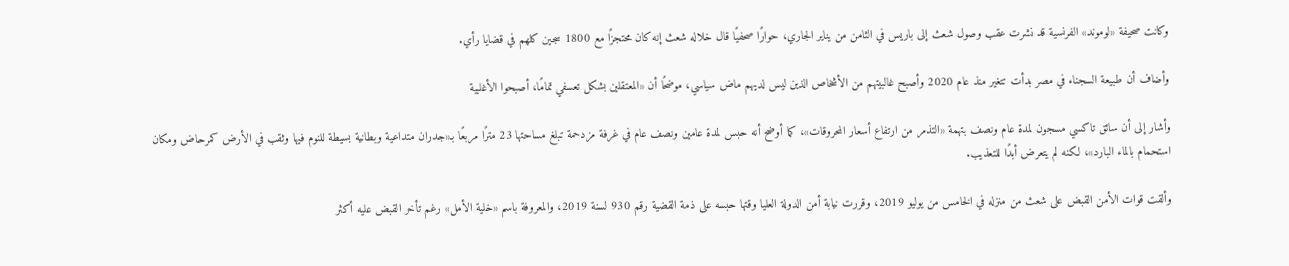وكانت صحيفة «لوموند» الفرنسية قد نشرت عقب وصول شعث إلى باريس في الثامن من يناير الجاري، حوارًا صحفيًا قال خلاله شعث إنه كان محتجزًا مع 1800 سجين كلهم في قضايا رأي.

وأضاف أن طبيعة السجناء في مصر بدأت تتغير منذ عام 2020 وأصبح غالبيتهم من الأشخاص الذين ليس لديهم ماض سياسي، موضحًا أن «المعتقلين بشكل تعسفي تمامًا، أصبحوا الأغلبية

وأشار إلى أن سائق تاكسي مسجون لمدة عام ونصف بتهمة «التذمر من ارتفاع أسعار المحروقات»، كما أوضح أنه حبس لمدة عامين ونصف عام في غرفة مزدحمة تبلغ مساحتها 23 مترًا مربعًا بـ«جدران متداعية وبطانية بسيطة للنوم فيها وثقب في الأرض كمرحاض ومكان استحمام بالماء البارد»، لكنه لم يتعرض أبدًا للتعذيب.

وألقت قوات الأمن القبض على شعث من منزله في الخامس من يوليو 2019، وقررت نيابة أمن الدولة العليا وقتها حبسه على ذمة القضية رقم 930 لسنة 2019، والمعروفة باسم «خلية الأمل» رغم تأخر القبض عليه أكثر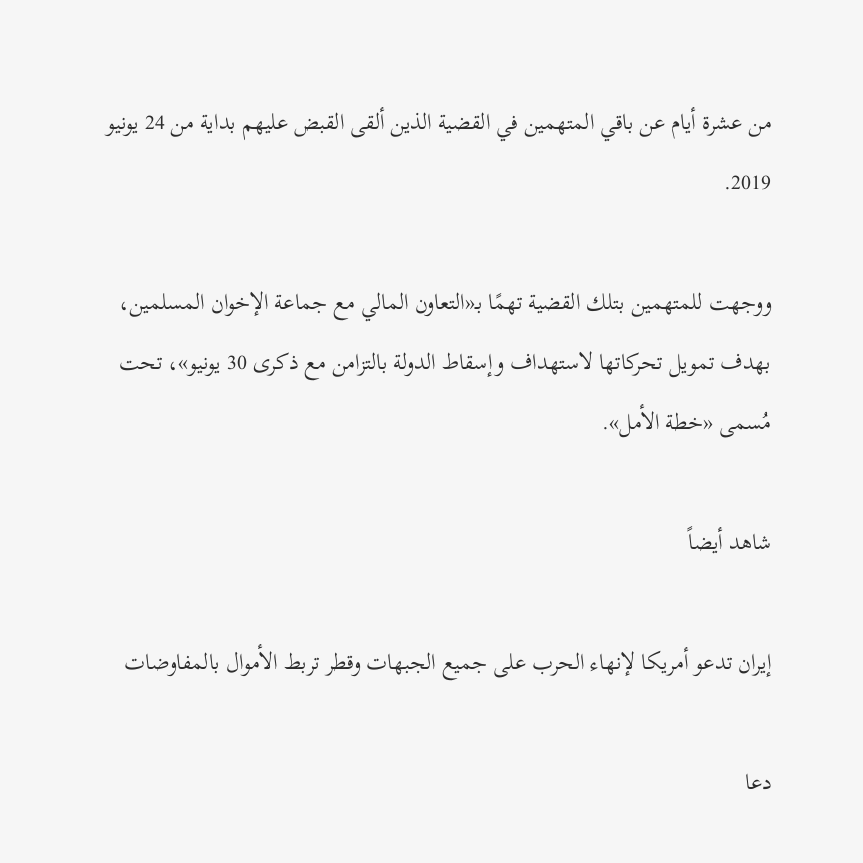من عشرة أيام عن باقي المتهمين في القضية الذين ألقى القبض عليهم بداية من 24 يونيو 2019.

ووجهت للمتهمين بتلك القضية تهمًا بـ«التعاون المالي مع جماعة الإخوان المسلمين، بهدف تمويل تحركاتها لاستهداف وإسقاط الدولة بالتزامن مع ذكرى 30 يونيو»، تحت مُسمى «خطة الأمل».

شاهد أيضاً

إيران تدعو أمريكا لإنهاء الحرب على جميع الجبهات وقطر تربط الأموال بالمفاوضات

دعا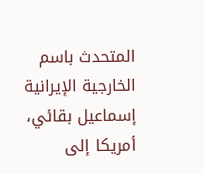المتحدث باسم الخارجية الإيرانية إسماعيل بقائي، أمريكا إلى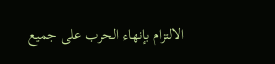الالتزام بإنهاء الحرب على جميع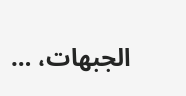الجبهات، …